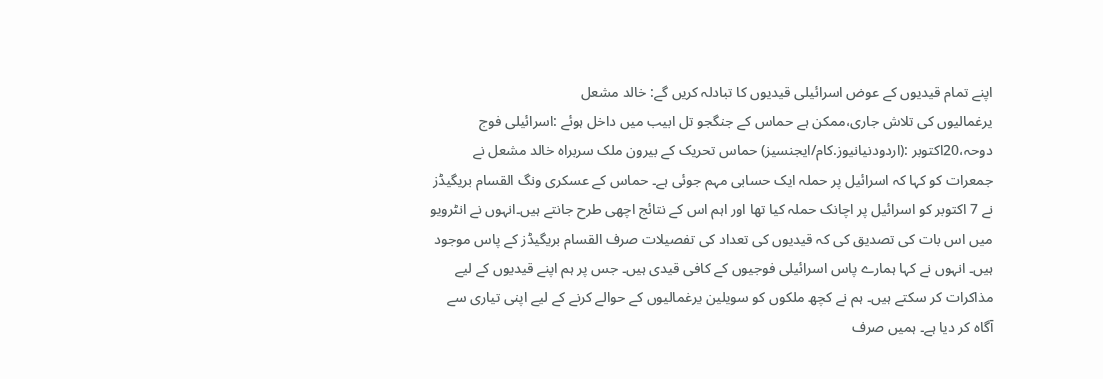اپنے تمام قیدیوں کے عوض اسرائیلی قیدیوں کا تبادلہ کریں گے: خالد مشعل
یرغمالیوں کی تلاش جاری،ممکن ہے حماس کے جنگجو تل ابیب میں داخل ہوئے :اسرائیلی فوج
دوحہ،20اکتوبر :(اردودنیانیوز.کام/ایجنسیز) حماس تحریک کے بیرون ملک سربراہ خالد مشعل نے جمعرات کو کہا کہ اسرائیل پر حملہ ایک حسابی مہم جوئی ہے۔ حماس کے عسکری ونگ القسام بریگیڈز نے 7 اکتوبر کو اسرائیل پر اچانک حملہ کیا تھا اور اہم اس کے نتائج اچھی طرح جانتے ہیں۔انہوں نے انٹرویو میں اس بات کی تصدیق کی کہ قیدیوں کی تعداد کی تفصیلات صرف القسام بریگیڈز کے پاس موجود ہیں۔ انہوں نے کہا ہمارے پاس اسرائیلی فوجیوں کے کافی قیدی ہیں۔ جس پر ہم اپنے قیدیوں کے لیے مذاکرات کر سکتے ہیں۔ ہم نے کچھ ملکوں کو سویلین یرغمالیوں کے حوالے کرنے کے لیے اپنی تیاری سے آگاہ کر دیا ہے۔ ہمیں صرف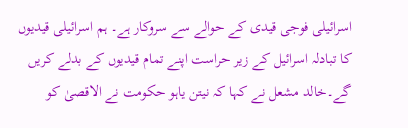اسرائیلی فوجی قیدی کے حوالے سے سروکار ہے۔ ہم اسرائیلی قیدیوں کا تبادلہ اسرائیل کے زیر حراست اپنے تمام قیدیوں کے بدلے کریں گے۔خالد مشعل نے کہا کہ نیتن یاہو حکومت نے الاقصیٰ کو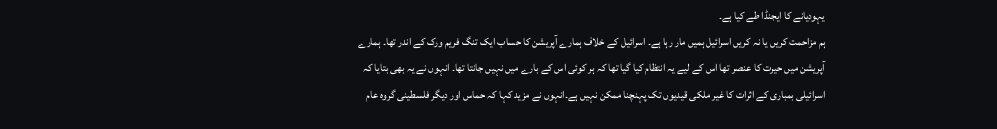یہودیانے کا ایجنڈا طے کیا ہے۔
ہم مزاحمت کریں یا نہ کریں اسرائیل ہمیں مار رہا ہے۔ اسرائیل کے خلاف ہمارے آپریشن کا حساب ایک تنگ فریم ورک کے اندر تھا۔ ہمارے آپریشن میں حیرت کا عنصر تھا اس کے لیے یہ انتظام کیا گیا تھا کہ ہر کوئی اس کے بارے میں نہیں جانتا تھا۔ انہوں نے یہ بھی بتایا کہ اسرائیلی بمباری کے اثرات کا غیر ملکی قیدیوں تک پہنچنا ممکن نہیں ہے۔انہوں نے مزید کہا کہ حماس اور دیگر فلسطینی گروہ عام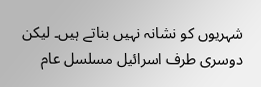شہریوں کو نشانہ نہیں بناتے ہیں۔ لیکن دوسری طرف اسرائیل مسلسل عام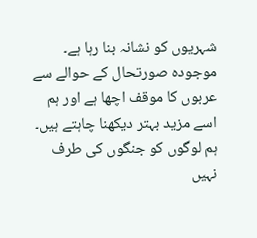شہریوں کو نشانہ بنا رہا ہے۔ موجودہ صورتحال کے حوالے سے عربوں کا موقف اچھا ہے اور ہم اسے مزید بہتر دیکھنا چاہتے ہیں۔ ہم لوگوں کو جنگوں کی طرف نہیں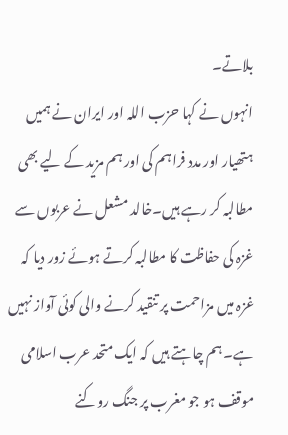بلاتے۔
انہوں نے کہا حزب اللہ اور ایران نے ہمیں ہتھیار اور مدد فراہم کی اور ہم مزید کے لیے بھی مطالبہ کر رہے ہیں۔خالد مشعل نے عربوں سے غزہ کی حفاظت کا مطالبہ کرتے ہوئے زور دیا کہ غزہ میں مزاحمت پر تنقید کرنے والی کوئی آواز نہیں ہے۔ ہم چاہتے ہیں کہ ایک متحد عرب اسلامی موقف ہو جو مغرب پر جنگ روکنے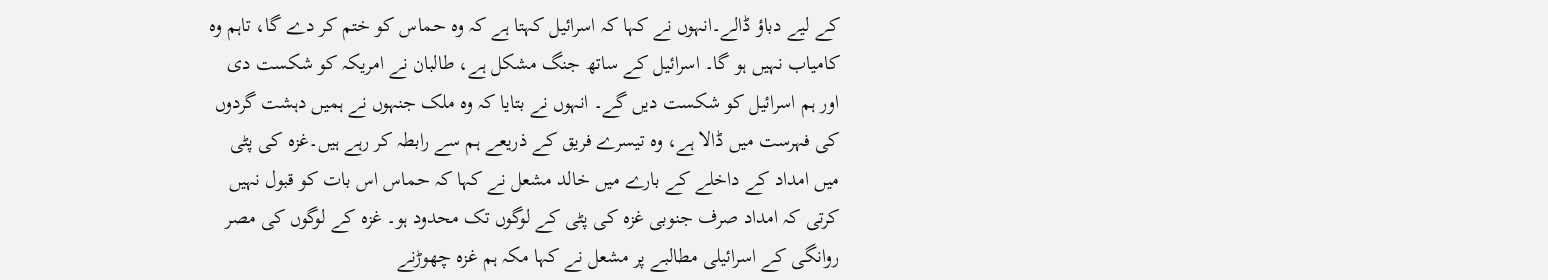کے لیے دباؤ ڈالے۔انہوں نے کہا کہ اسرائیل کہتا ہے کہ وہ حماس کو ختم کر دے گا، تاہم وہ کامیاب نہیں ہو گا۔ اسرائیل کے ساتھ جنگ مشکل ہے، طالبان نے امریکہ کو شکست دی اور ہم اسرائیل کو شکست دیں گے۔ انہوں نے بتایا کہ وہ ملک جنہوں نے ہمیں دہشت گردوں کی فہرست میں ڈالا ہے، وہ تیسرے فریق کے ذریعے ہم سے رابطہ کر رہے ہیں۔غزہ کی پٹی میں امداد کے داخلے کے بارے میں خالد مشعل نے کہا کہ حماس اس بات کو قبول نہیں کرتی کہ امداد صرف جنوبی غزہ کی پٹی کے لوگوں تک محدود ہو۔ غزہ کے لوگوں کی مصر روانگی کے اسرائیلی مطالبے پر مشعل نے کہا مکہ ہم غزہ چھوڑنے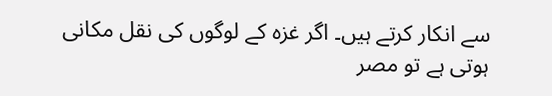سے انکار کرتے ہیں۔ اگر غزہ کے لوگوں کی نقل مکانی ہوتی ہے تو مصر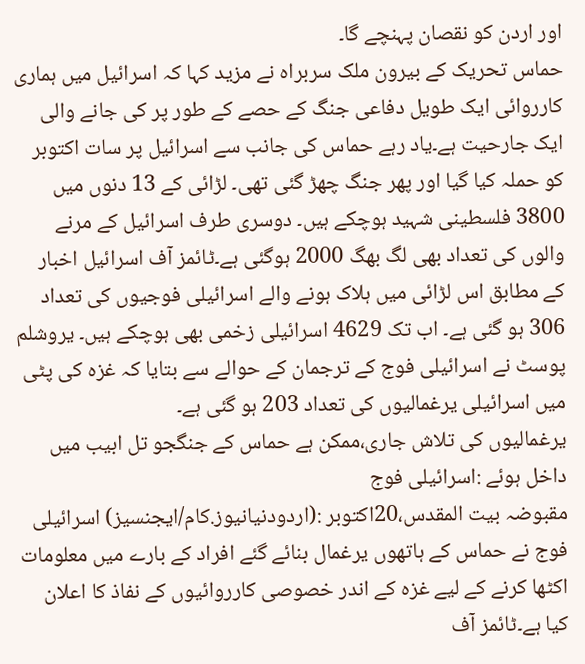اور اردن کو نقصان پہنچے گا۔
حماس تحریک کے بیرون ملک سربراہ نے مزید کہا کہ اسرائیل میں ہماری کارروائی ایک طویل دفاعی جنگ کے حصے کے طور پر کی جانے والی ایک جارحیت ہے۔یاد رہے حماس کی جانب سے اسرائیل پر سات اکتوبر کو حملہ کیا گیا اور پھر جنگ چھڑ گئی تھی۔ لڑائی کے 13 دنوں میں 3800 فلسطینی شہید ہوچکے ہیں۔ دوسری طرف اسرائیل کے مرنے والوں کی تعداد بھی لگ بھگ 2000 ہوگئی ہے۔ٹائمز آف اسرائیل اخبار کے مطابق اس لڑائی میں ہلاک ہونے والے اسرائیلی فوجیوں کی تعداد 306 ہو گئی ہے۔ اب تک 4629 اسرائیلی زخمی بھی ہوچکے ہیں۔ یروشلم پوسٹ نے اسرائیلی فوج کے ترجمان کے حوالے سے بتایا کہ غزہ کی پٹی میں اسرائیلی یرغمالیوں کی تعداد 203 ہو گئی ہے۔
یرغمالیوں کی تلاش جاری،ممکن ہے حماس کے جنگجو تل ابیب میں داخل ہوئے :اسرائیلی فوج
مقبوضہ بیت المقدس،20اکتوبر :(اردودنیانیوز.کام/ایجنسیز) اسرائیلی فوج نے حماس کے ہاتھوں یرغمال بنائے گئے افراد کے بارے میں معلومات اکٹھا کرنے کے لیے غزہ کے اندر خصوصی کارروائیوں کے نفاذ کا اعلان کیا ہے۔ٹائمز آف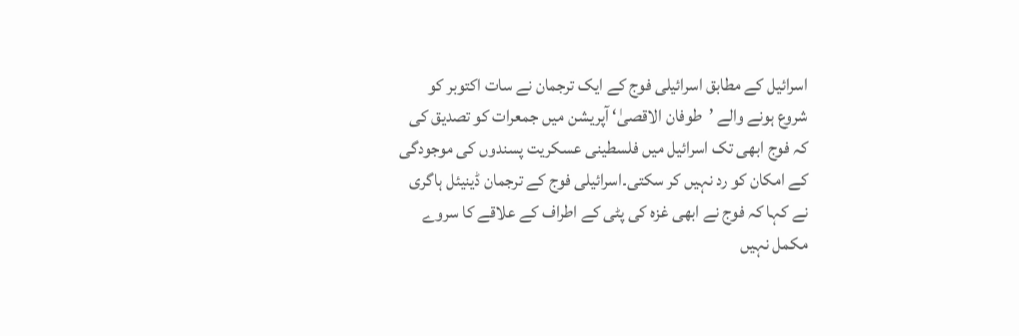اسرائیل کے مطابق اسرائیلی فوج کے ایک ترجمان نے سات اکتوبر کو شروع ہونے والے ’طوفان الاقصیٰ‘ آپریشن میں جمعرات کو تصدیق کی کہ فوج ابھی تک اسرائیل میں فلسطینی عسکریت پسندوں کی موجودگی کے امکان کو رد نہیں کر سکتی۔اسرائیلی فوج کے ترجمان ڈینیئل ہاگری نے کہا کہ فوج نے ابھی غزہ کی پٹی کے اطراف کے علاقے کا سروے مکمل نہیں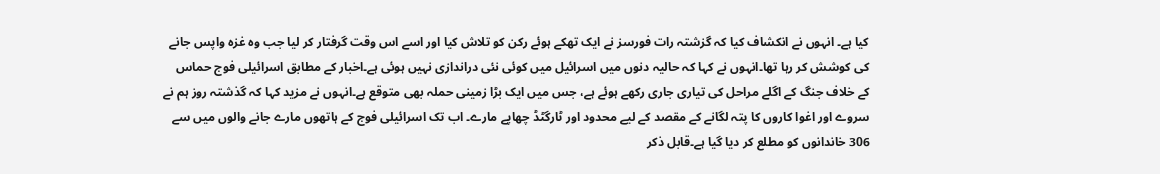کیا ہے۔ انہوں نے انکشاف کیا کہ گزشتہ رات فورسز نے ایک تھکے ہوئے رکن کو تلاش کیا اور اسے اس وقت گرفتار کر لیا جب وہ غزہ واپس جانے کی کوشش کر رہا تھا۔انہوں نے کہا کہ حالیہ دنوں میں اسرائیل میں کوئی نئی دراندازی نہیں ہوئی ہے۔اخبار کے مطابق اسرائیلی فوج حماس کے خلاف جنگ کے اگلے مراحل کی تیاری جاری رکھے ہوئے ہے، جس میں ایک بڑا زمینی حملہ بھی متوقع ہے۔انہوں نے مزید کہا کہ گذشتہ روز ہم نے سروے اور اغوا کاروں کا پتہ لگانے کے مقصد کے لیے محدود اور ٹارگٹڈ چھاپے مارے۔ اب تک اسرائیلی فوج کے ہاتھوں مارے جانے والوں میں سے 306 خاندانوں کو مطلع کر دیا گیا ہے۔قابل ذکر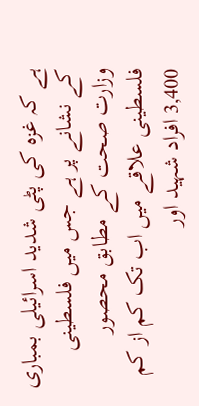ہے کہ غزہ کی پٹی شدید اسرائیلی بمباری کے نشانے پر ہے جس میں فلسطینی وزارت صحت کے مطابق محصور فلسطینی علاقے میں اب تک کم از کم 3,400 افراد شہید اور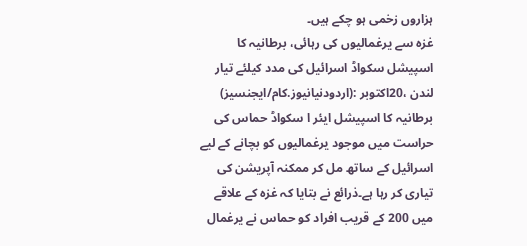ہزاروں زخمی ہو چکے ہیں۔
غزہ سے یرغمالیوں کی رہائی، برطانیہ کا اسپیشل سکواڈ اسرائیل کی مدد کیلئے تیار
لندن ،20اکتوبر :(اردودنیانیوز.کام/ایجنسیز) برطانیہ کا اسپیشل ایئر ا سکواڈ حماس کی حراست میں موجود یرغمالیوں کو بچانے کے لیے اسرائیل کے ساتھ مل کر ممکنہ آپریشن کی تیاری کر رہا ہے۔ذرائع نے بتایا کہ غزہ کے علاقے میں 200 کے قریب افراد کو حماس نے یرغمال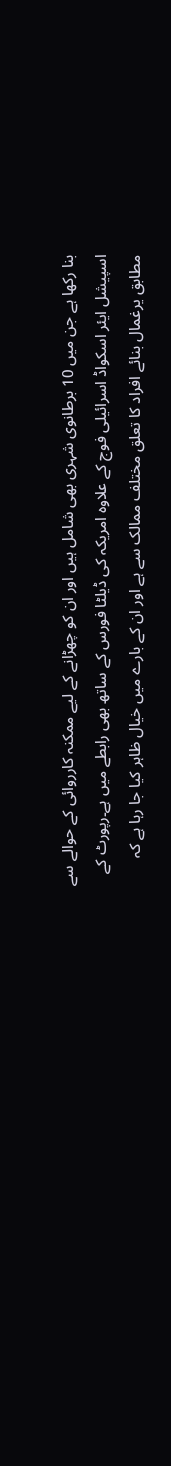بنا رکھا ہے جن میں 10 برطانوی شہری بھی شامل ہیں اور ان کو چھڑانے کے لیے ممکنہ کارروائی کے حوالے سے اسپیشل ایئر اسکواڈ اسرائیلی فوج کے علاوہ امریکہ کی ڈیلٹا فورس کے ساتھ بھی رابطے میں ہے۔رپورٹ کے مطابق یرغمال بنائے افراد کا تعلق مختلف ممالک سے ہے اور ان کے بارے میں خیال ظاہر کیا جا رہا ہے کہ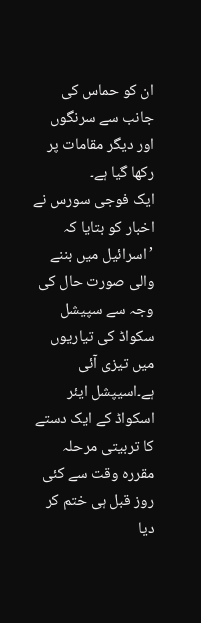ان کو حماس کی جانب سے سرنگوں اور دیگر مقامات پر رکھا گیا ہے۔
ایک فوجی سورس نے اخبار کو بتایا کہ ’اسرائیل میں بننے والی صورت حال کی وجہ سے سپیشل سکواڈ کی تیاریوں میں تیزی آئی ہے۔اسیپشل ایئر اسکواڈ کے ایک دستے کا تربیتی مرحلہ مقررہ وقت سے کئی روز قبل ہی ختم کر دیا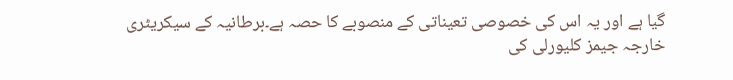گیا ہے اور یہ اس کی خصوصی تعیناتی کے منصوبے کا حصہ ہے۔برطانیہ کے سیکریٹری خارجہ جیمز کلیورلی کی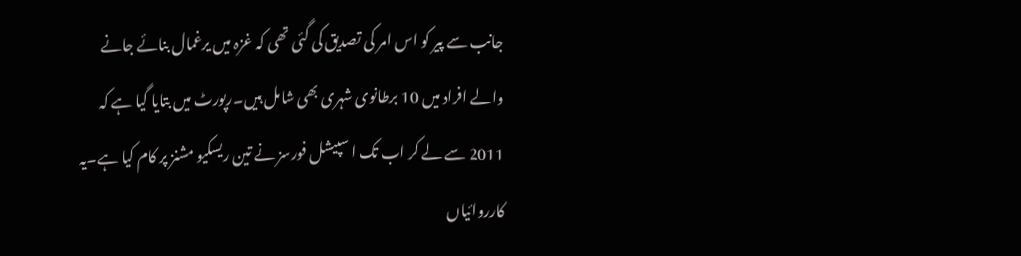جانب سے پیر کو اس امر کی تصدیق کی گئی تھی کہ غزہ میں یرغمال بنائے جانے والے افراد میں 10 برطانوی شہری بھی شامل ہیں۔رپورٹ میں بتایا گیا ہے کہ 2011 سے لے کر اب تک ا سپیشل فورسز نے تین ریسکیو مشنز پر کام کیا ہے۔یہ کارروائیاں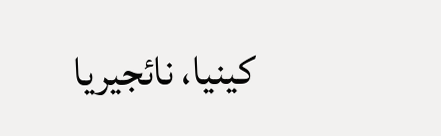کینیا، نائجیریا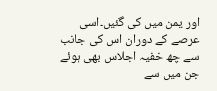اور یمن میں کی گئیں۔اسی عرصے کے دوران اس کی جانب سے چھ خفیہ اجلاس بھی ہوئے جن میں سے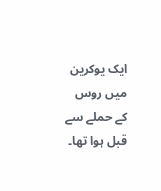ایک یوکرین میں روس کے حملے سے قبل ہوا تھا۔